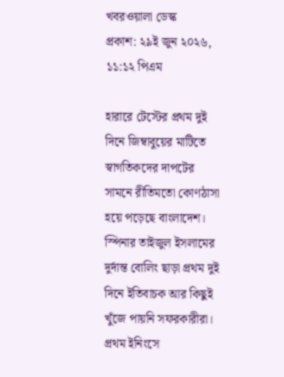খবরওয়ালা ডেস্ক
প্রকাশ: ২৯ই জুন ২০২৬, ১১:১২ পিএম

হারারে টেস্টের প্রথম দুই দিনে জিম্বাবুয়ের মাটিতে স্বাগতিকদের দাপটের সামনে রীতিমতো কোণঠাসা হয়ে পড়েছে বাংলাদেশ। স্পিনার তাইজুল ইসলামের দুর্দান্ত বোলিং ছাড়া প্রথম দুই দিনে ইতিবাচক আর কিছুই খুঁজে পায়নি সফরকারীরা। প্রথম ইনিংসে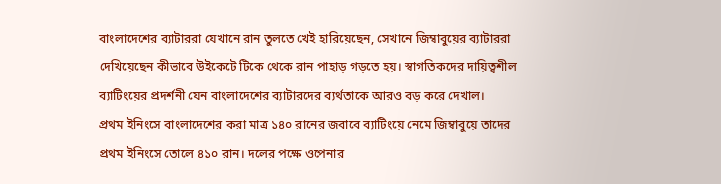বাংলাদেশের ব্যাটাররা যেখানে রান তুলতে খেই হারিয়েছেন, সেখানে জিম্বাবুয়ের ব্যাটাররা দেখিয়েছেন কীভাবে উইকেটে টিকে থেকে রান পাহাড় গড়তে হয়। স্বাগতিকদের দায়িত্বশীল ব্যাটিংয়ের প্রদর্শনী যেন বাংলাদেশের ব্যাটারদের ব্যর্থতাকে আরও বড় করে দেখাল।
প্রথম ইনিংসে বাংলাদেশের করা মাত্র ১৪০ রানের জবাবে ব্যাটিংয়ে নেমে জিম্বাবুয়ে তাদের প্রথম ইনিংসে তোলে ৪১০ রান। দলের পক্ষে ওপেনার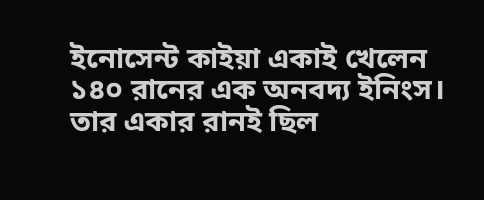ইনোসেন্ট কাইয়া একাই খেলেন ১৪০ রানের এক অনবদ্য ইনিংস। তার একার রানই ছিল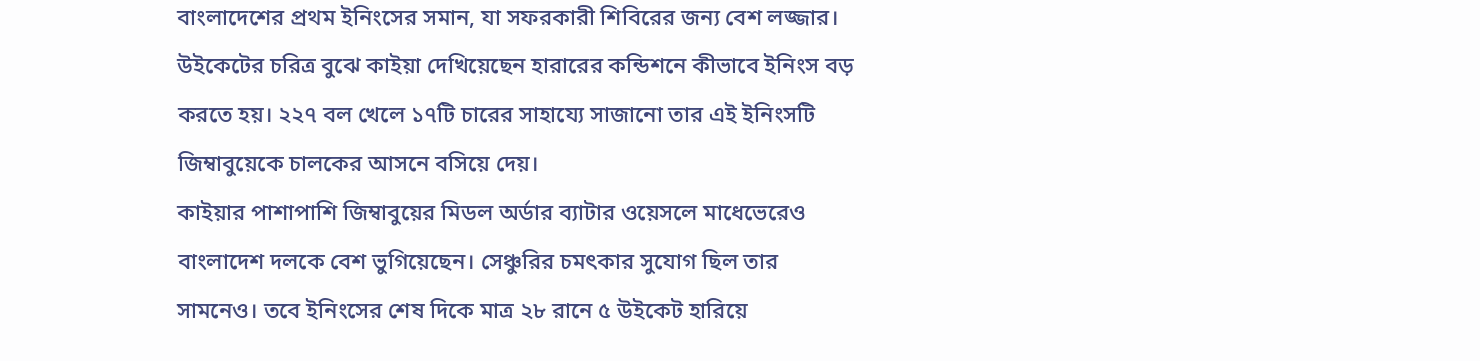বাংলাদেশের প্রথম ইনিংসের সমান, যা সফরকারী শিবিরের জন্য বেশ লজ্জার। উইকেটের চরিত্র বুঝে কাইয়া দেখিয়েছেন হারারের কন্ডিশনে কীভাবে ইনিংস বড় করতে হয়। ২২৭ বল খেলে ১৭টি চারের সাহায্যে সাজানো তার এই ইনিংসটি জিম্বাবুয়েকে চালকের আসনে বসিয়ে দেয়।
কাইয়ার পাশাপাশি জিম্বাবুয়ের মিডল অর্ডার ব্যাটার ওয়েসলে মাধেভেরেও বাংলাদেশ দলকে বেশ ভুগিয়েছেন। সেঞ্চুরির চমৎকার সুযোগ ছিল তার সামনেও। তবে ইনিংসের শেষ দিকে মাত্র ২৮ রানে ৫ উইকেট হারিয়ে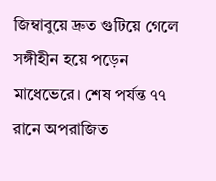জিম্বাবুয়ে দ্রুত গুটিয়ে গেলে সঙ্গীহীন হয়ে পড়েন মাধেভেরে। শেষ পর্যন্ত ৭৭ রানে অপরাজিত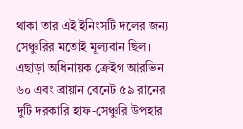থাকা তার এই ইনিংসটি দলের জন্য সেঞ্চুরির মতোই মূল্যবান ছিল। এছাড়া অধিনায়ক ক্রেইগ আরভিন ৬০ এবং ব্রায়ান বেনেট ৫৯ রানের দুটি দরকারি হাফ-সেঞ্চুরি উপহার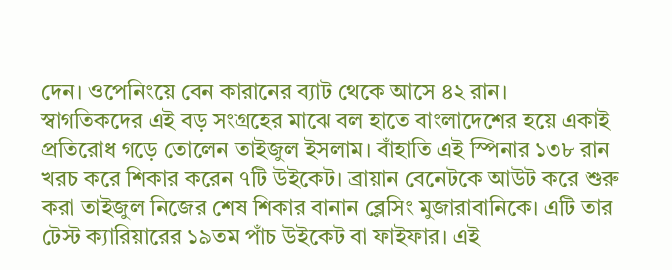দেন। ওপেনিংয়ে বেন কারানের ব্যাট থেকে আসে ৪২ রান।
স্বাগতিকদের এই বড় সংগ্রহের মাঝে বল হাতে বাংলাদেশের হয়ে একাই প্রতিরোধ গড়ে তোলেন তাইজুল ইসলাম। বাঁহাতি এই স্পিনার ১৩৮ রান খরচ করে শিকার করেন ৭টি উইকেট। ব্রায়ান বেনেটকে আউট করে শুরু করা তাইজুল নিজের শেষ শিকার বানান ব্লেসিং মুজারাবানিকে। এটি তার টেস্ট ক্যারিয়ারের ১৯তম পাঁচ উইকেট বা ফাইফার। এই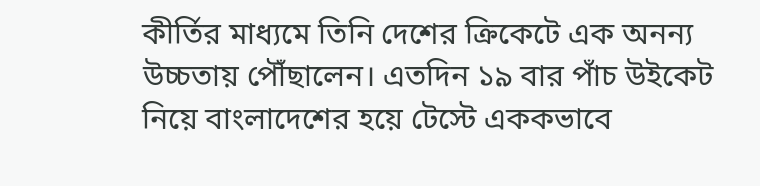কীর্তির মাধ্যমে তিনি দেশের ক্রিকেটে এক অনন্য উচ্চতায় পৌঁছালেন। এতদিন ১৯ বার পাঁচ উইকেট নিয়ে বাংলাদেশের হয়ে টেস্টে এককভাবে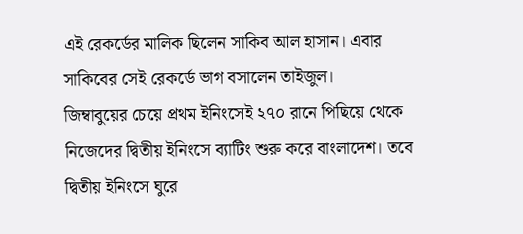এই রেকর্ডের মালিক ছিলেন সাকিব আল হাসান। এবার সাকিবের সেই রেকর্ডে ভাগ বসালেন তাইজুল।
জিম্বাবুয়ের চেয়ে প্রথম ইনিংসেই ২৭০ রানে পিছিয়ে থেকে নিজেদের দ্বিতীয় ইনিংসে ব্যাটিং শুরু করে বাংলাদেশ। তবে দ্বিতীয় ইনিংসে ঘুরে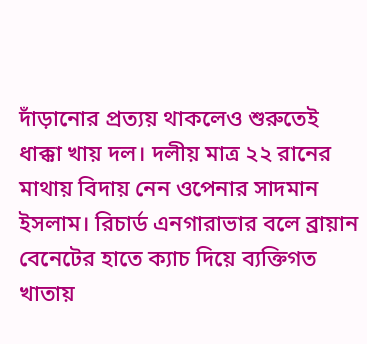দাঁড়ানোর প্রত্যয় থাকলেও শুরুতেই ধাক্কা খায় দল। দলীয় মাত্র ২২ রানের মাথায় বিদায় নেন ওপেনার সাদমান ইসলাম। রিচার্ড এনগারাভার বলে ব্রায়ান বেনেটের হাতে ক্যাচ দিয়ে ব্যক্তিগত খাতায়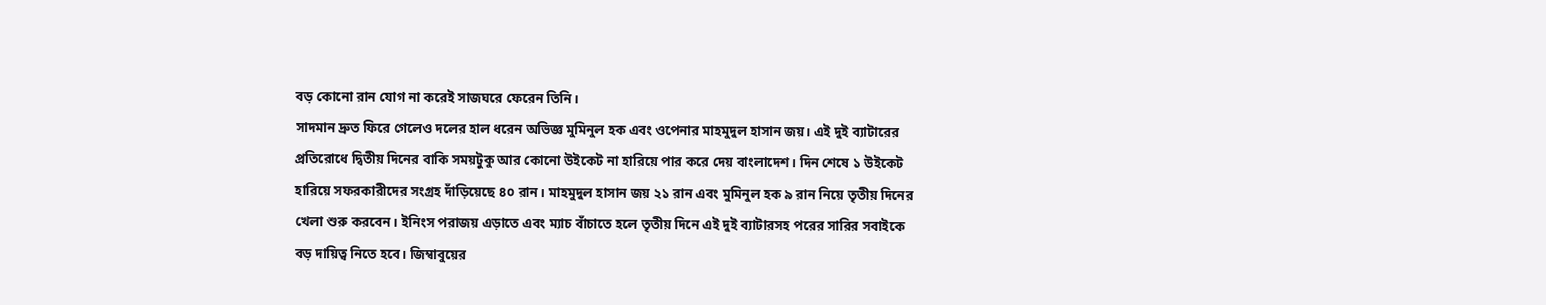বড় কোনো রান যোগ না করেই সাজঘরে ফেরেন তিনি।
সাদমান দ্রুত ফিরে গেলেও দলের হাল ধরেন অভিজ্ঞ মুমিনুল হক এবং ওপেনার মাহমুদুল হাসান জয়। এই দুই ব্যাটারের প্রতিরোধে দ্বিতীয় দিনের বাকি সময়টুকু আর কোনো উইকেট না হারিয়ে পার করে দেয় বাংলাদেশ। দিন শেষে ১ উইকেট হারিয়ে সফরকারীদের সংগ্রহ দাঁড়িয়েছে ৪০ রান। মাহমুদুল হাসান জয় ২১ রান এবং মুমিনুল হক ৯ রান নিয়ে তৃতীয় দিনের খেলা শুরু করবেন। ইনিংস পরাজয় এড়াতে এবং ম্যাচ বাঁচাতে হলে তৃতীয় দিনে এই দুই ব্যাটারসহ পরের সারির সবাইকে বড় দায়িত্ব নিতে হবে। জিম্বাবুয়ের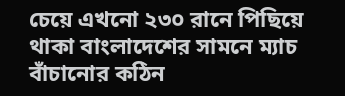চেয়ে এখনো ২৩০ রানে পিছিয়ে থাকা বাংলাদেশের সামনে ম্যাচ বাঁচানোর কঠিন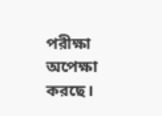পরীক্ষা অপেক্ষা করছে।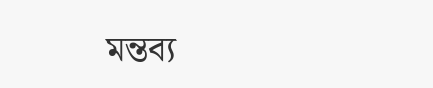মন্তব্য